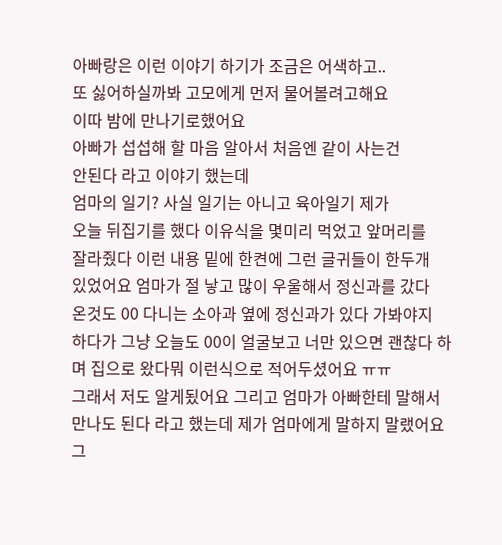아빠랑은 이런 이야기 하기가 조금은 어색하고..
또 싫어하실까봐 고모에게 먼저 물어볼려고해요
이따 밤에 만나기로했어요
아빠가 섭섭해 할 마음 알아서 처음엔 같이 사는건
안된다 라고 이야기 했는데
엄마의 일기? 사실 일기는 아니고 육아일기 제가
오늘 뒤집기를 했다 이유식을 몇미리 먹었고 앞머리를
잘라줬다 이런 내용 밑에 한켠에 그런 글귀들이 한두개
있었어요 엄마가 절 낳고 많이 우울해서 정신과를 갔다
온것도 00 다니는 소아과 옆에 정신과가 있다 가봐야지
하다가 그냥 오늘도 00이 얼굴보고 너만 있으면 괜찮다 하며 집으로 왔다뭐 이런식으로 적어두셨어요 ㅠㅠ
그래서 저도 알게됬어요 그리고 엄마가 아빠한테 말해서
만나도 된다 라고 했는데 제가 엄마에게 말하지 말랬어요
그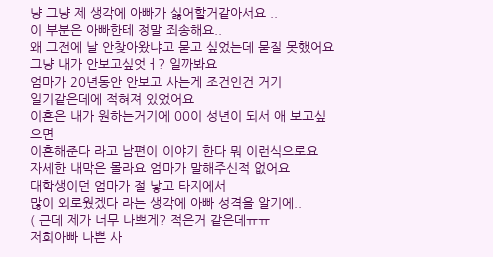냥 그냥 제 생각에 아빠가 싫어할거같아서요 ..
이 부분은 아빠한테 정말 죄송해요..
왜 그전에 날 안찾아왔냐고 묻고 싶었는데 묻질 못했어요
그냥 내가 안보고싶엇ㅓ? 일까봐요
엄마가 20년동안 안보고 사는게 조건인건 거기
일기같은데에 적혀져 있었어요
이혼은 내가 원하는거기에 00이 성년이 되서 애 보고싶으면
이혼해준다 라고 남편이 이야기 한다 뭐 이런식으로요
자세한 내막은 몰라요 엄마가 말해주신적 없어요
대학생이던 엄마가 절 낳고 타지에서
많이 외로웠겠다 라는 생각에 아빠 성격을 알기에..
( 근데 제가 너무 나쁘게? 적은거 같은데ㅠㅠ
저희아빠 나쁜 사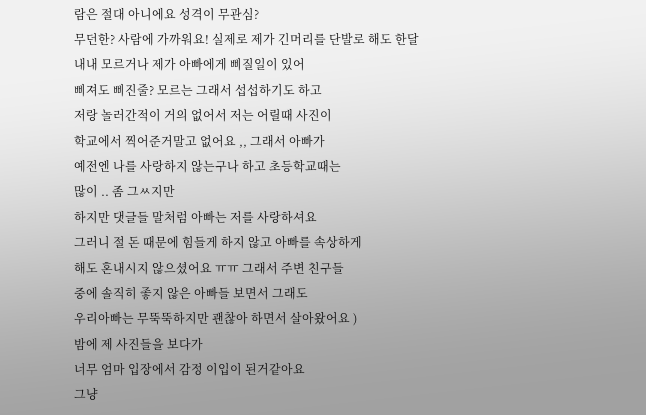람은 절대 아니에요 성격이 무관심?
무던한? 사람에 가까워요! 실제로 제가 긴머리를 단발로 해도 한달 내내 모르거나 제가 아빠에게 삐질일이 있어
삐져도 삐진줄? 모르는 그래서 섭섭하기도 하고
저랑 놀러간적이 거의 없어서 저는 어릴때 사진이
학교에서 찍어준거말고 없어요 ,, 그래서 아빠가
예전엔 나를 사랑하지 않는구나 하고 초등학교때는
많이 .. 좀 그ㅆ지만
하지만 댓글들 말처럼 아빠는 저를 사랑하셔요
그러니 절 돈 때문에 힘들게 하지 않고 아빠를 속상하게
해도 혼내시지 않으셨어요 ㅠㅠ 그래서 주변 친구들
중에 솔직히 좋지 않은 아빠들 보면서 그래도
우리아빠는 무뚝뚝하지만 괜찮아 하면서 살아왔어요 )
밤에 제 사진들을 보다가
너무 엄마 입장에서 감정 이입이 된거같아요
그냥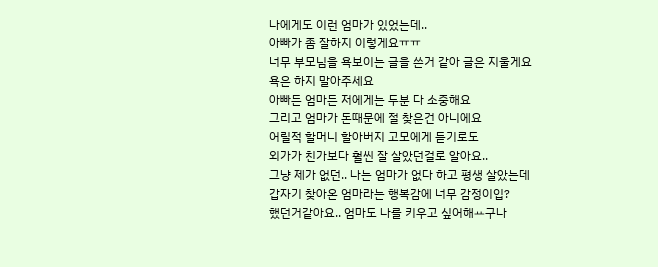나에게도 이런 엄마가 있었는데..
아빠가 좀 잘하지 이렇게요ㅠㅠ
너무 부모님을 욕보이는 글을 쓴거 같아 글은 지울게요
욕은 하지 말아주세요
아빠든 엄마든 저에게는 두분 다 소중해요
그리고 엄마가 돈때문에 절 찾은건 아니에요
어릴적 할머니 할아버지 고모에게 듣기로도
외가가 친가보다 훨씬 잘 살았던걸로 알아요..
그냥 제가 없던.. 나는 엄마가 없다 하고 평생 살았는데
갑자기 찾아온 엄마라는 행복감에 너무 감정이입?
했던거같아요.. 엄마도 나를 키우고 싶어해ㅛ구나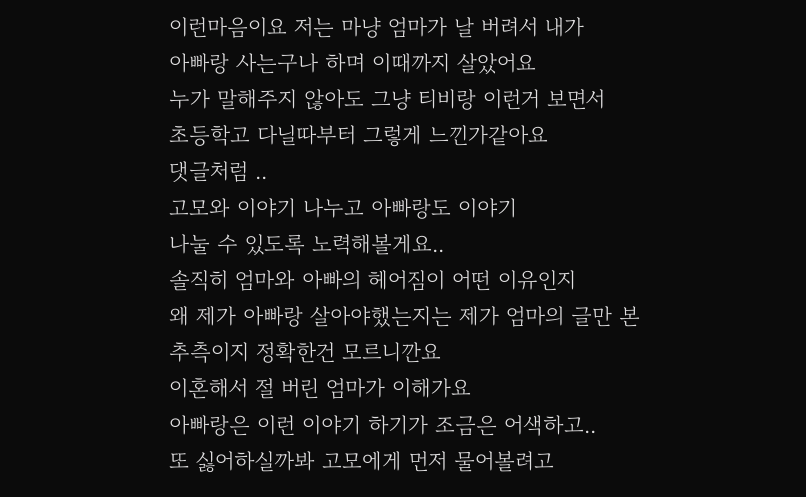이런마음이요 저는 마냥 엄마가 날 버려서 내가
아빠랑 사는구나 하며 이때까지 살았어요
누가 말해주지 않아도 그냥 티비랑 이런거 보면서
초등학고 다닐따부터 그렇게 느낀가같아요
댓글처럼 ..
고모와 이야기 나누고 아빠랑도 이야기
나눌 수 있도록 노력해볼게요..
솔직히 엄마와 아빠의 헤어짐이 어떤 이유인지
왜 제가 아빠랑 살아야했는지는 제가 엄마의 글만 본
추측이지 정확한건 모르니깐요
이혼해서 절 버린 엄마가 이해가요
아빠랑은 이런 이야기 하기가 조금은 어색하고..
또 싫어하실까봐 고모에게 먼저 물어볼려고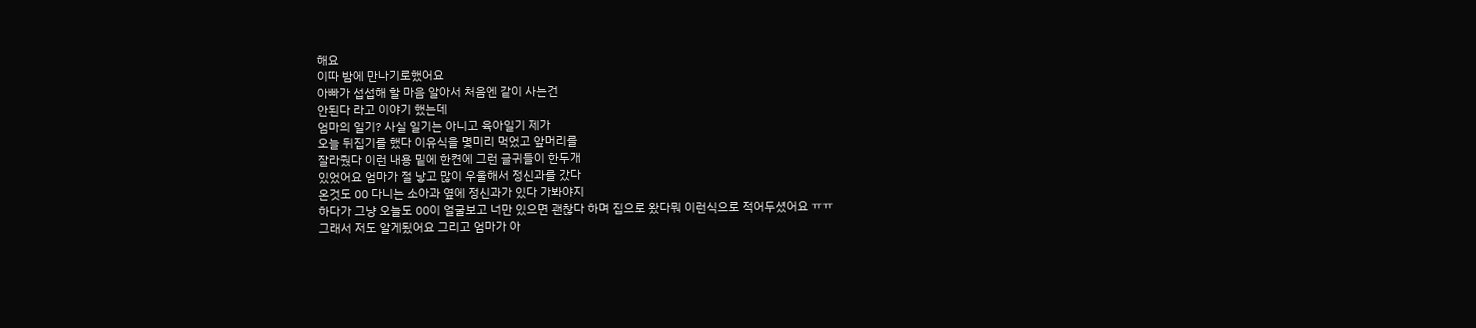해요
이따 밤에 만나기로했어요
아빠가 섭섭해 할 마음 알아서 처음엔 같이 사는건
안된다 라고 이야기 했는데
엄마의 일기? 사실 일기는 아니고 육아일기 제가
오늘 뒤집기를 했다 이유식을 몇미리 먹었고 앞머리를
잘라줬다 이런 내용 밑에 한켠에 그런 글귀들이 한두개
있었어요 엄마가 절 낳고 많이 우울해서 정신과를 갔다
온것도 00 다니는 소아과 옆에 정신과가 있다 가봐야지
하다가 그냥 오늘도 00이 얼굴보고 너만 있으면 괜찮다 하며 집으로 왔다뭐 이런식으로 적어두셨어요 ㅠㅠ
그래서 저도 알게됬어요 그리고 엄마가 아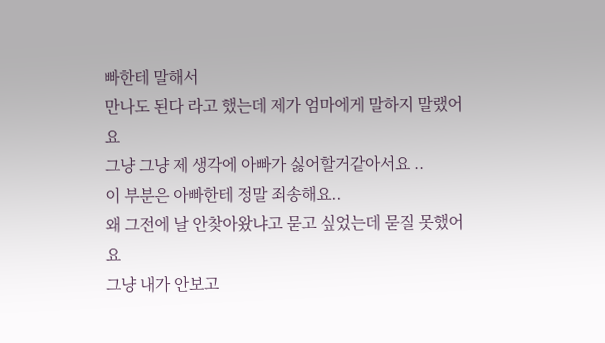빠한테 말해서
만나도 된다 라고 했는데 제가 엄마에게 말하지 말랬어요
그냥 그냥 제 생각에 아빠가 싫어할거같아서요 ..
이 부분은 아빠한테 정말 죄송해요..
왜 그전에 날 안찾아왔냐고 묻고 싶었는데 묻질 못했어요
그냥 내가 안보고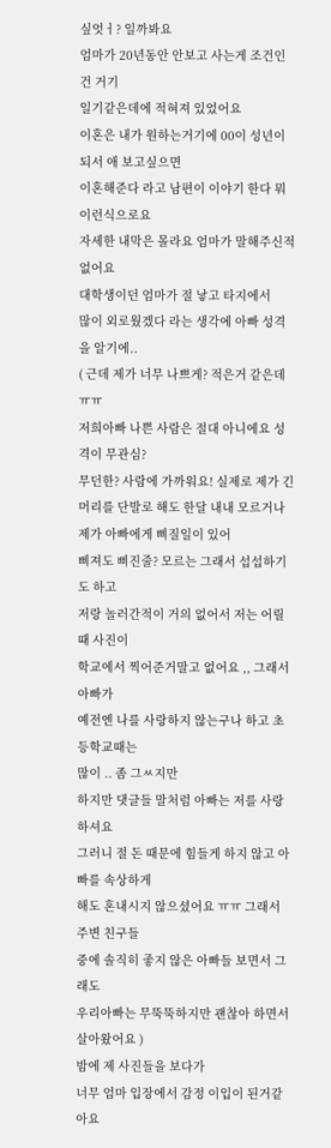싶엇ㅓ? 일까봐요
엄마가 20년동안 안보고 사는게 조건인건 거기
일기같은데에 적혀져 있었어요
이혼은 내가 원하는거기에 00이 성년이 되서 애 보고싶으면
이혼해준다 라고 남편이 이야기 한다 뭐 이런식으로요
자세한 내막은 몰라요 엄마가 말해주신적 없어요
대학생이던 엄마가 절 낳고 타지에서
많이 외로웠겠다 라는 생각에 아빠 성격을 알기에..
( 근데 제가 너무 나쁘게? 적은거 같은데ㅠㅠ
저희아빠 나쁜 사람은 절대 아니에요 성격이 무관심?
무던한? 사람에 가까워요! 실제로 제가 긴머리를 단발로 해도 한달 내내 모르거나 제가 아빠에게 삐질일이 있어
삐져도 삐진줄? 모르는 그래서 섭섭하기도 하고
저랑 놀러간적이 거의 없어서 저는 어릴때 사진이
학교에서 찍어준거말고 없어요 ,, 그래서 아빠가
예전엔 나를 사랑하지 않는구나 하고 초등학교때는
많이 .. 좀 그ㅆ지만
하지만 댓글들 말처럼 아빠는 저를 사랑하셔요
그러니 절 돈 때문에 힘들게 하지 않고 아빠를 속상하게
해도 혼내시지 않으셨어요 ㅠㅠ 그래서 주변 친구들
중에 솔직히 좋지 않은 아빠들 보면서 그래도
우리아빠는 무뚝뚝하지만 괜찮아 하면서 살아왔어요 )
밤에 제 사진들을 보다가
너무 엄마 입장에서 감정 이입이 된거같아요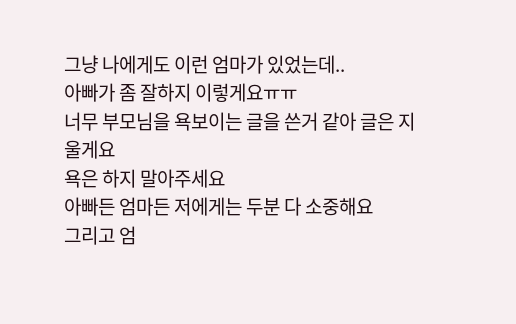그냥 나에게도 이런 엄마가 있었는데..
아빠가 좀 잘하지 이렇게요ㅠㅠ
너무 부모님을 욕보이는 글을 쓴거 같아 글은 지울게요
욕은 하지 말아주세요
아빠든 엄마든 저에게는 두분 다 소중해요
그리고 엄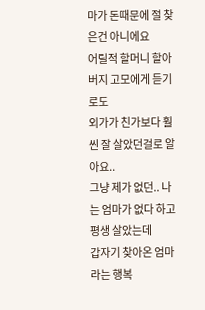마가 돈때문에 절 찾은건 아니에요
어릴적 할머니 할아버지 고모에게 듣기로도
외가가 친가보다 훨씬 잘 살았던걸로 알아요..
그냥 제가 없던.. 나는 엄마가 없다 하고 평생 살았는데
갑자기 찾아온 엄마라는 행복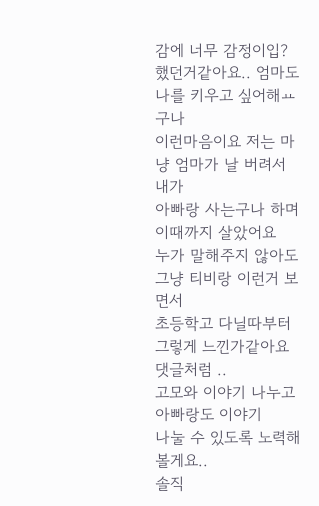감에 너무 감정이입?
했던거같아요.. 엄마도 나를 키우고 싶어해ㅛ구나
이런마음이요 저는 마냥 엄마가 날 버려서 내가
아빠랑 사는구나 하며 이때까지 살았어요
누가 말해주지 않아도 그냥 티비랑 이런거 보면서
초등학고 다닐따부터 그렇게 느낀가같아요
댓글처럼 ..
고모와 이야기 나누고 아빠랑도 이야기
나눌 수 있도록 노력해볼게요..
솔직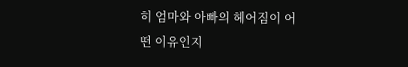히 엄마와 아빠의 헤어짐이 어떤 이유인지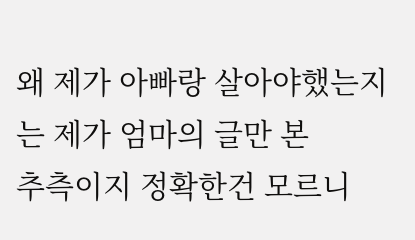왜 제가 아빠랑 살아야했는지는 제가 엄마의 글만 본
추측이지 정확한건 모르니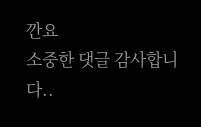깐요
소중한 댓글 감사합니다..